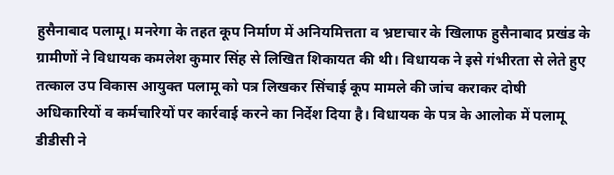हुसैनाबाद पलामू। मनरेगा के तहत कूप निर्माण में अनियमित्तता व भ्रष्टाचार के खिलाफ हुसैनाबाद प्रखंड के ग्रामीणों ने विधायक कमलेश कुमार सिंह से लिखित शिकायत की थी। विधायक ने इसे गंभीरता से लेते हुए तत्काल उप विकास आयुक्त पलामू को पत्र लिखकर सिंचाई कूप मामले की जांच कराकर दोषी अधिकारियों व कर्मचारियों पर कार्रवाई करने का निर्देश दिया है। विधायक के पत्र के आलोक में पलामू डीडीसी ने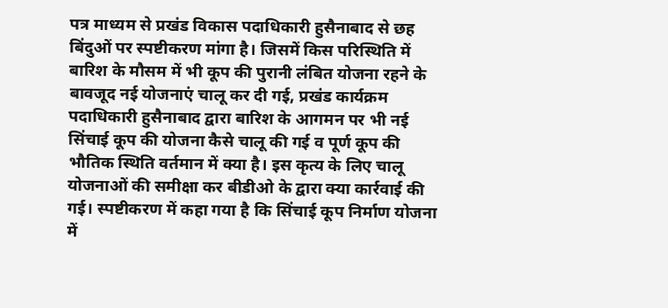पत्र माध्यम से प्रखंड विकास पदाधिकारी हुसैनाबाद से छह बिंदुओं पर स्पष्टीकरण मांगा है। जिसमें किस परिस्थिति में बारिश के मौसम में भी कूप की पुरानी लंबित योजना रहने के बावजूद नई योजनाएं चालू कर दी गई, प्रखंड कार्यक्रम पदाधिकारी हुसैनाबाद द्वारा बारिश के आगमन पर भी नई सिंचाई कूप की योजना कैसे चालू की गई व पूर्ण कूप की भौतिक स्थिति वर्तमान में क्या है। इस कृत्य के लिए चालू योजनाओं की समीक्षा कर बीडीओ के द्वारा क्या कार्रवाई की गई। स्पष्टीकरण में कहा गया है कि सिंचाई कूप निर्माण योजना में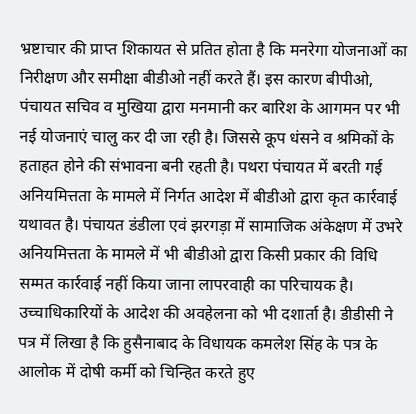भ्रष्टाचार की प्राप्त शिकायत से प्रतित होता है कि मनरेगा योजनाओं का निरीक्षण और समीक्षा बीडीओ नहीं करते हैं। इस कारण बीपीओ, पंचायत सचिव व मुखिया द्वारा मनमानी कर बारिश के आगमन पर भी नई योजनाएं चालु कर दी जा रही है। जिससे कूप धंसने व श्रमिकों के हताहत होने की संभावना बनी रहती है। पथरा पंचायत में बरती गई अनियमित्तता के मामले में निर्गत आदेश में बीडीओ द्वारा कृत कार्रवाई यथावत है। पंचायत डंडीला एवं झरगड़ा में सामाजिक अंकेक्षण में उभरे अनियमित्तता के मामले में भी बीडीओ द्वारा किसी प्रकार की विधि सम्मत कार्रवाई नहीं किया जाना लापरवाही का परिचायक है। उच्चाधिकारियों के आदेश की अवहेलना को भी दशार्ता है। डीडीसी ने पत्र में लिखा है कि हुसैनाबाद के विधायक कमलेश सिंह के पत्र के आलोक में दोषी कर्मी को चिन्हित करते हुए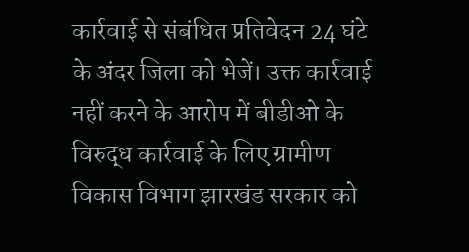कार्रवाई से संबंधित प्रतिवेदन 24 घंटे के अंदर जिला को भेजें। उक्त कार्रवाई नहीं करने के आरोप में बीडीओ के विरुद्ध कार्रवाई के लिए ग्रामीण विकास विभाग झारखंड सरकार को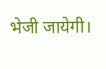भेजी जायेगी।